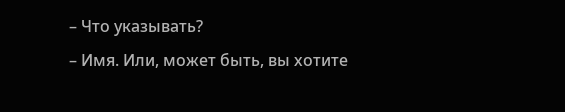– Что указывать?
– Имя. Или, может быть, вы хотите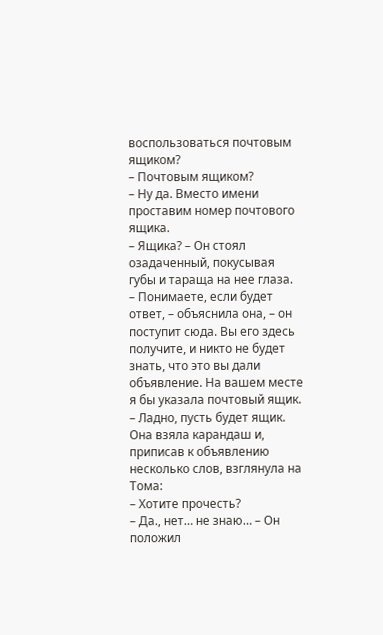воспользоваться почтовым ящиком?
– Почтовым ящиком?
– Ну да. Вместо имени проставим номер почтового ящика.
– Ящика? – Он стоял озадаченный, покусывая губы и тараща на нее глаза.
– Понимаете, если будет ответ, – объяснила она, – он поступит сюда. Вы его здесь получите, и никто не будет знать, что это вы дали объявление. На вашем месте я бы указала почтовый ящик.
– Ладно, пусть будет ящик.
Она взяла карандаш и, приписав к объявлению несколько слов, взглянула на Тома:
– Хотите прочесть?
– Да., нет… не знаю… – Он положил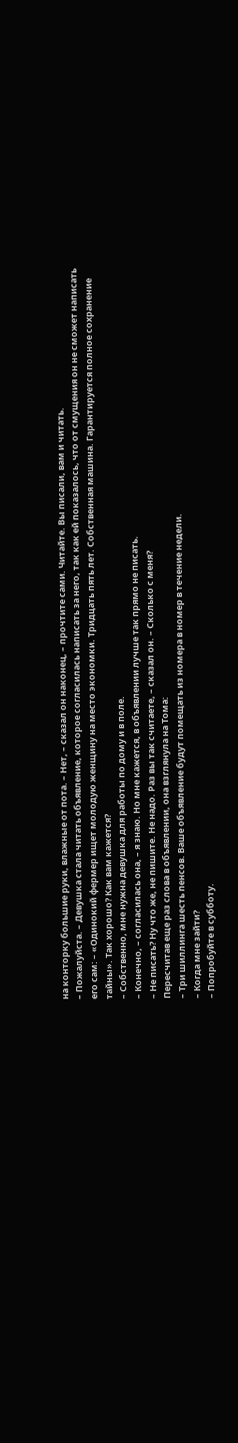на конторку большие руки, влажные от пота. – Нет, – сказал он наконец, – прочтите сами. Читайте. Вы писали, вам и читать.
– Пожалуйста. – Девушка стала читать объявление, которое согласилась написать за него, так как ей показалось, что от смущения он не сможет написать его сам: – «Одинокий фермер ищет молодую женщину на место экономки. Тридцать пять лет. Собственная машина. Гарантируется полное сохранение тайны». Так хорошо? Как вам кажется?
– Собственно, мне нужна девушка для работы по дому и в поле.
– Конечно, – согласилась она, – я знаю. Но мне кажется, в объявлении лучше так прямо не писать.
– Не писать? Ну что же, не пишите. Не надо. Раз вы так считаете, – сказал он. – Сколько с меня?
Пересчитав еще раз слова в объявлении, она взглянула на Тома:
– Три шиллинга шесть пенсов. Ваше объявление будут помещать из номера в номер в течение недели.
– Когда мне зайти?
– Попробуйте в субботу.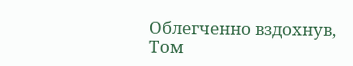Облегченно вздохнув, Том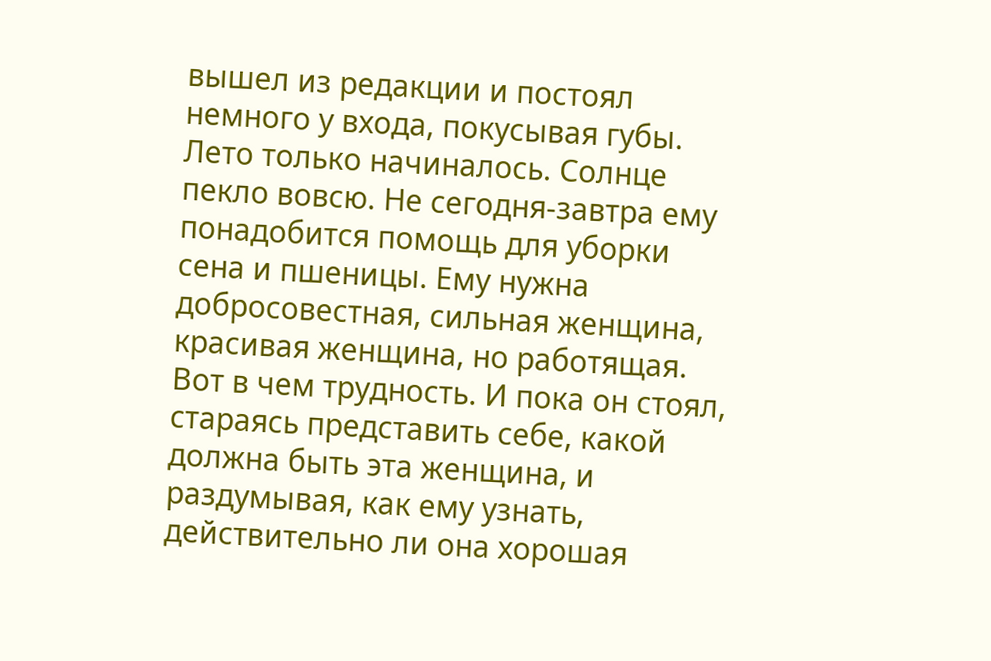вышел из редакции и постоял немного у входа, покусывая губы. Лето только начиналось. Солнце пекло вовсю. Не сегодня-завтра ему понадобится помощь для уборки сена и пшеницы. Ему нужна добросовестная, сильная женщина, красивая женщина, но работящая. Вот в чем трудность. И пока он стоял, стараясь представить себе, какой должна быть эта женщина, и раздумывая, как ему узнать, действительно ли она хорошая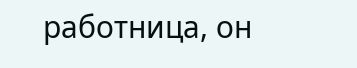работница, он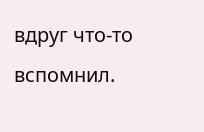вдруг что-то вспомнил.